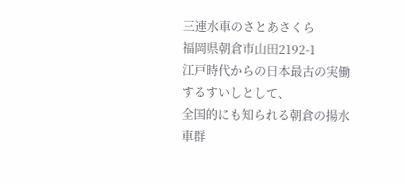三連水車のさとあさくら
福岡県朝倉市山田2192-1
江戸時代からの日本最古の実働するすいしとして、
全国的にも知られる朝倉の揚水車群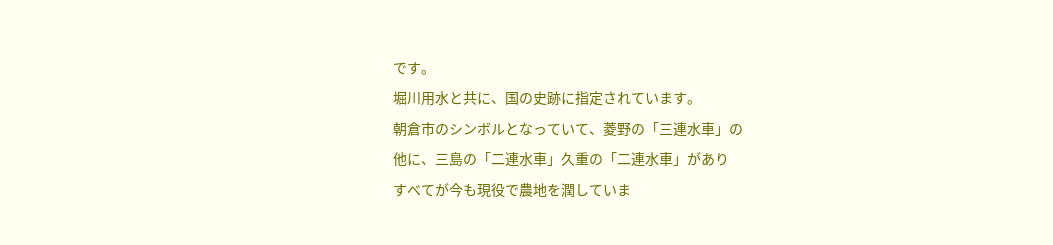です。
堀川用水と共に、国の史跡に指定されています。
朝倉市のシンボルとなっていて、菱野の「三連水車」の
他に、三島の「二連水車」久重の「二連水車」があり
すべてが今も現役で農地を潤していま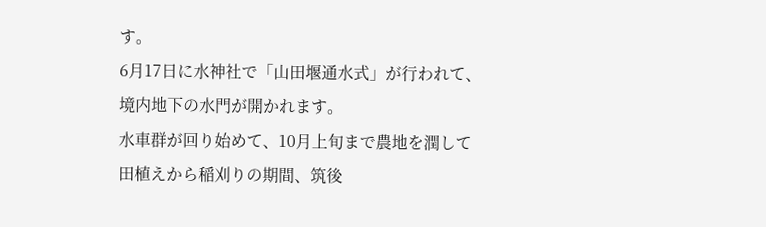す。
6月17日に水神社で「山田堰通水式」が行われて、
境内地下の水門が開かれます。
水車群が回り始めて、10月上旬まで農地を潤して
田植えから稲刈りの期間、筑後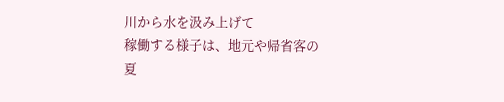川から水を汲み上げて
稼働する様子は、地元や帰省客の夏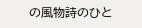の風物詩のひと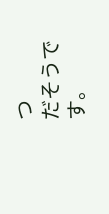つ
だそうです。